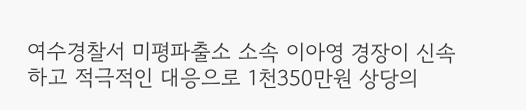여수경찰서 미평파출소 소속 이아영 경장이 신속하고 적극적인 대응으로 1천350만원 상당의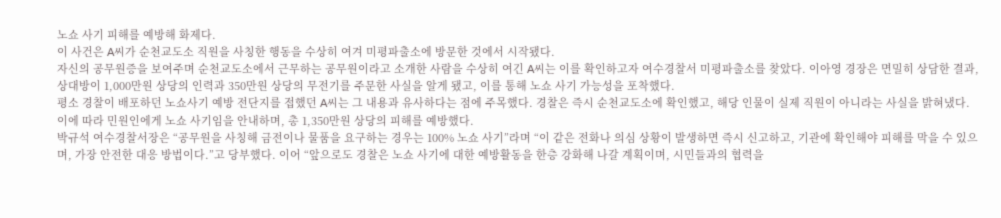노쇼 사기 피해를 예방해 화제다.
이 사건은 A씨가 순천교도소 직원을 사칭한 행동을 수상히 여겨 미평파출소에 방문한 것에서 시작됐다.
자신의 공무원증을 보여주며 순천교도소에서 근무하는 공무원이라고 소개한 사람을 수상히 여긴 A씨는 이를 확인하고자 여수경찰서 미평파출소를 찾았다. 이아영 경장은 면밀히 상담한 결과, 상대방이 1,000만원 상당의 인력과 350만원 상당의 무전기를 주문한 사실을 알게 됐고, 이를 통해 노쇼 사기 가능성을 포착했다.
평소 경찰이 배포하던 노쇼사기 예방 전단지를 접했던 A씨는 그 내용과 유사하다는 점에 주목했다. 경찰은 즉시 순천교도소에 확인했고, 해당 인물이 실제 직원이 아니라는 사실을 밝혀냈다. 이에 따라 민원인에게 노쇼 사기임을 안내하며, 총 1,350만원 상당의 피해를 예방했다.
박규석 여수경찰서장은 “공무원을 사칭해 금전이나 물품을 요구하는 경우는 100% 노쇼 사기”라며 “이 같은 전화나 의심 상황이 발생하면 즉시 신고하고, 기관에 확인해야 피해를 막을 수 있으며, 가장 안전한 대응 방법이다.”고 당부했다. 이어 “앞으로도 경찰은 노쇼 사기에 대한 예방활동을 한층 강화해 나갈 계획이며, 시민들과의 협력을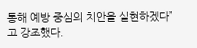통해 예방 중심의 치안을 실현하겠다”고 강조했다.